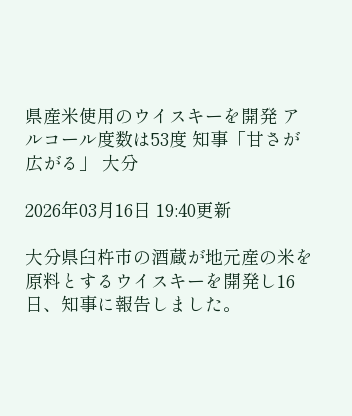県産米使用のウイスキーを開発 アルコール度数は53度 知事「甘さが広がる」 大分

2026年03月16日 19:40更新

大分県臼杵市の酒蔵が地元産の米を原料とするウイスキーを開発し16日、知事に報告しました。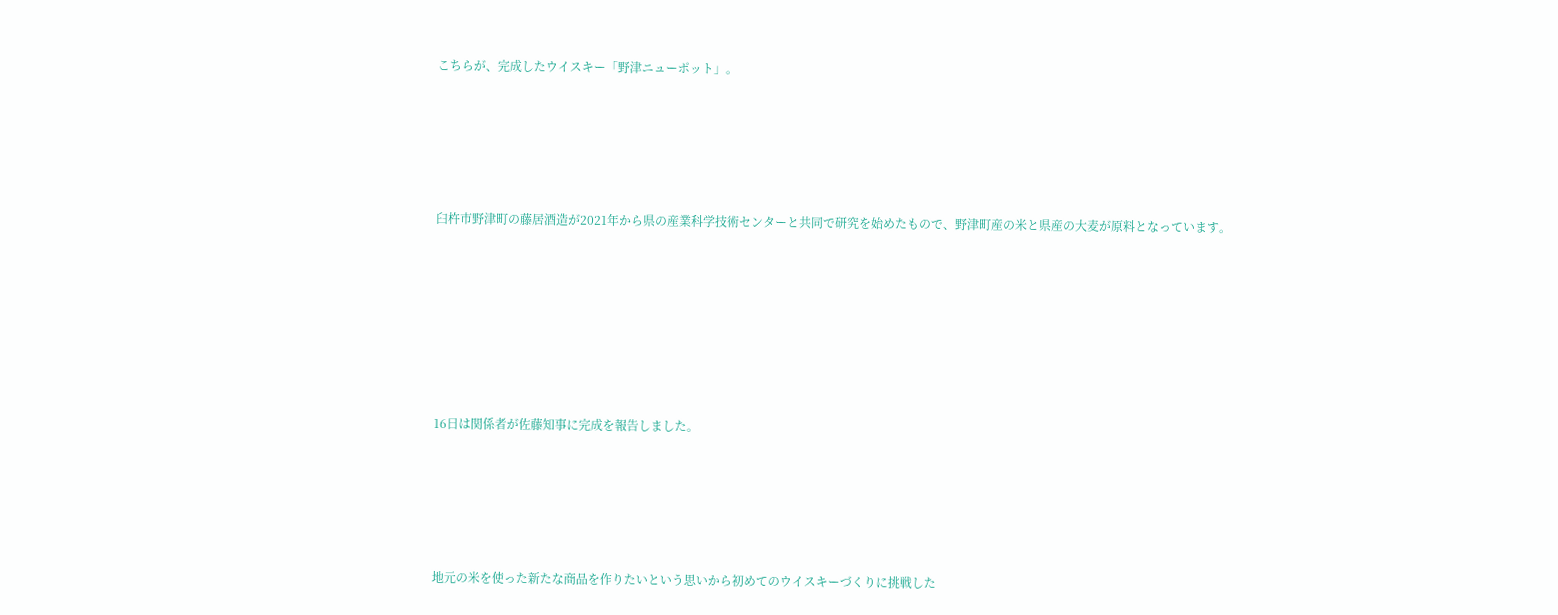こちらが、完成したウイスキー「野津ニューポット」。





臼杵市野津町の藤居酒造が2021年から県の産業科学技術センターと共同で研究を始めたもので、野津町産の米と県産の大麦が原料となっています。







16日は関係者が佐藤知事に完成を報告しました。





地元の米を使った新たな商品を作りたいという思いから初めてのウイスキーづくりに挑戦した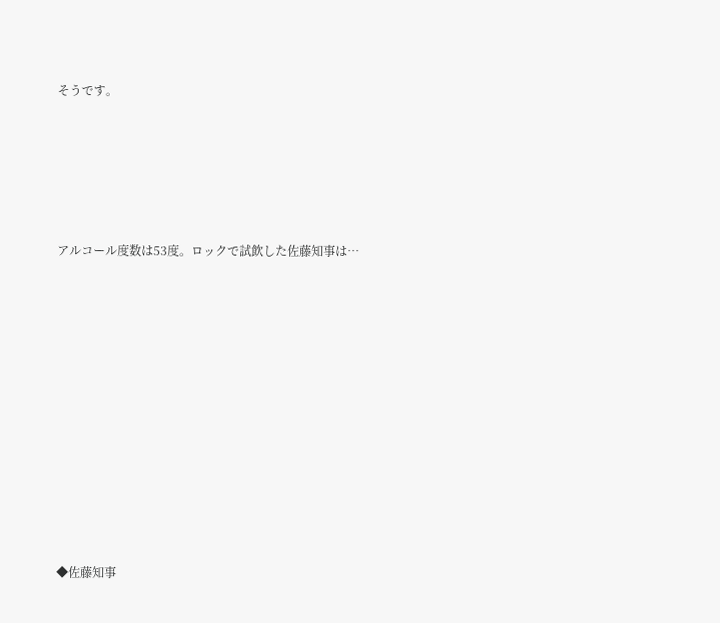そうです。





アルコール度数は53度。ロックで試飲した佐藤知事は…











◆佐藤知事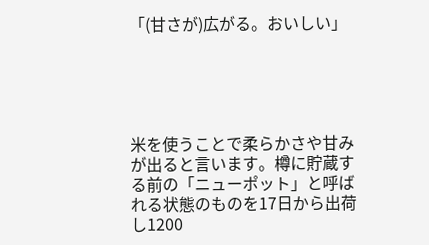「(甘さが)広がる。おいしい」





米を使うことで柔らかさや甘みが出ると言います。樽に貯蔵する前の「ニューポット」と呼ばれる状態のものを17日から出荷し1200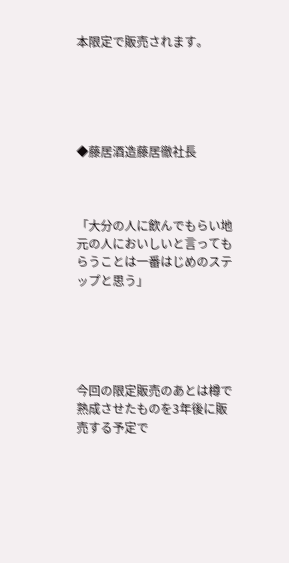本限定で販売されます。





◆藤居酒造藤居徹社長



「大分の人に飲んでもらい地元の人においしいと言ってもらうことは一番はじめのステップと思う」





今回の限定販売のあとは樽で熟成させたものを3年後に販売する予定で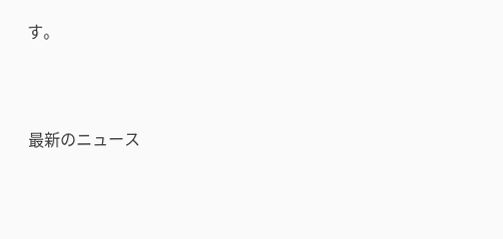す。





最新のニュース